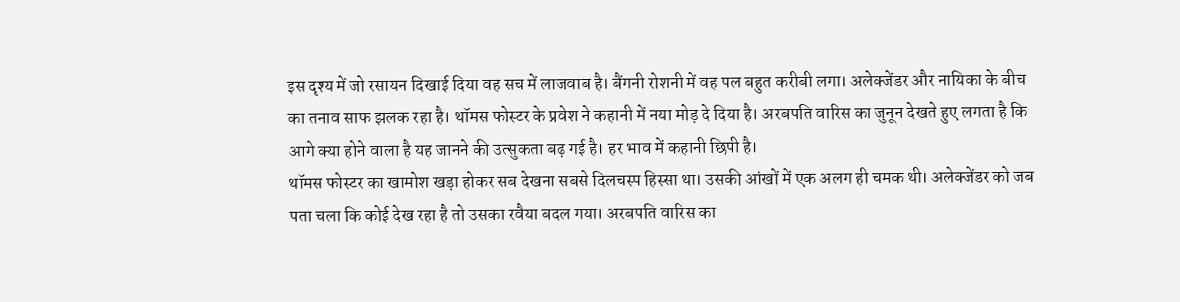इस दृश्य में जो रसायन दिखाई दिया वह सच में लाजवाब है। बैंगनी रोशनी में वह पल बहुत करीबी लगा। अलेक्जेंडर और नायिका के बीच का तनाव साफ झलक रहा है। थॉमस फोस्टर के प्रवेश ने कहानी में नया मोड़ दे दिया है। अरबपति वारिस का जुनून देखते हुए लगता है कि आगे क्या होने वाला है यह जानने की उत्सुकता बढ़ गई है। हर भाव में कहानी छिपी है।
थॉमस फोस्टर का खामोश खड़ा होकर सब देखना सबसे दिलचस्प हिस्सा था। उसकी आंखों में एक अलग ही चमक थी। अलेक्जेंडर को जब पता चला कि कोई देख रहा है तो उसका रवैया बदल गया। अरबपति वारिस का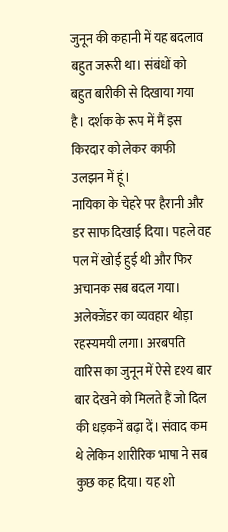जुनून की कहानी में यह बदलाव बहुत जरूरी था। संबंधों को बहुत बारीकी से दिखाया गया है। दर्शक के रूप में मैं इस किरदार को लेकर काफी उलझन में हूं।
नायिका के चेहरे पर हैरानी और डर साफ दिखाई दिया। पहले वह पल में खोई हुई थी और फिर अचानक सब बदल गया। अलेक्जेंडर का व्यवहार थोड़ा रहस्यमयी लगा। अरबपति वारिस का जुनून में ऐसे दृश्य बार बार देखने को मिलते हैं जो दिल की धड़कनें बढ़ा दें। संवाद कम थे लेकिन शारीरिक भाषा ने सब कुछ कह दिया। यह शो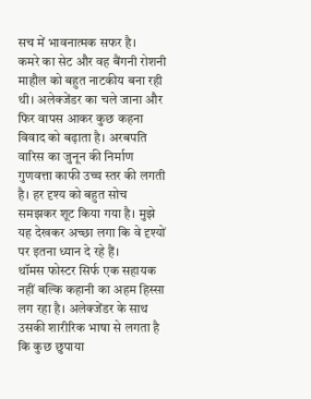सच में भावनात्मक सफर है।
कमरे का सेट और वह बैंगनी रोशनी माहौल को बहुत नाटकीय बना रही थी। अलेक्जेंडर का चले जाना और फिर वापस आकर कुछ कहना विवाद को बढ़ाता है। अरबपति वारिस का जुनून की निर्माण गुणवत्ता काफी उच्च स्तर की लगती है। हर दृश्य को बहुत सोच समझकर शूट किया गया है। मुझे यह देखकर अच्छा लगा कि वे दृश्यों पर इतना ध्यान दे रहे हैं।
थॉमस फोस्टर सिर्फ एक सहायक नहीं बल्कि कहानी का अहम हिस्सा लग रहा है। अलेक्जेंडर के साथ उसकी शारीरिक भाषा से लगता है कि कुछ छुपाया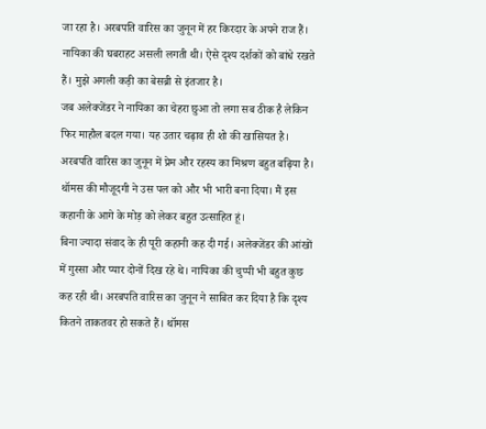जा रहा है। अरबपति वारिस का जुनून में हर किरदार के अपने राज हैं। नायिका की घबराहट असली लगती थी। ऐसे दृश्य दर्शकों को बांधे रखते हैं। मुझे अगली कड़ी का बेसब्री से इंतजार है।
जब अलेक्जेंडर ने नायिका का चेहरा छुआ तो लगा सब ठीक है लेकिन फिर माहौल बदल गया। यह उतार चढ़ाव ही शो की खासियत है। अरबपति वारिस का जुनून में प्रेम और रहस्य का मिश्रण बहुत बढ़िया है। थॉमस की मौजूदगी ने उस पल को और भी भारी बना दिया। मैं इस कहानी के आगे के मोड़ को लेकर बहुत उत्साहित हूं।
बिना ज्यादा संवाद के ही पूरी कहानी कह दी गई। अलेक्जेंडर की आंखों में गुस्सा और प्यार दोनों दिख रहे थे। नायिका की चुप्पी भी बहुत कुछ कह रही थी। अरबपति वारिस का जुनून ने साबित कर दिया है कि दृश्य कितने ताकतवर हो सकते हैं। थॉमस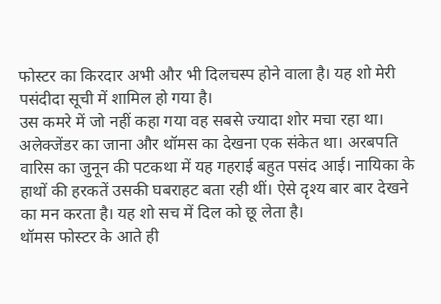फोस्टर का किरदार अभी और भी दिलचस्प होने वाला है। यह शो मेरी पसंदीदा सूची में शामिल हो गया है।
उस कमरे में जो नहीं कहा गया वह सबसे ज्यादा शोर मचा रहा था। अलेक्जेंडर का जाना और थॉमस का देखना एक संकेत था। अरबपति वारिस का जुनून की पटकथा में यह गहराई बहुत पसंद आई। नायिका के हाथों की हरकतें उसकी घबराहट बता रही थीं। ऐसे दृश्य बार बार देखने का मन करता है। यह शो सच में दिल को छू लेता है।
थॉमस फोस्टर के आते ही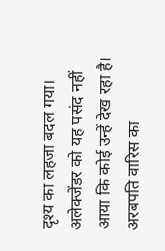दृश्य का लहजा बदल गया। अलेक्जेंडर को यह पसंद नहीं आया कि कोई उन्हें देख रहा है। अरबपति वारिस का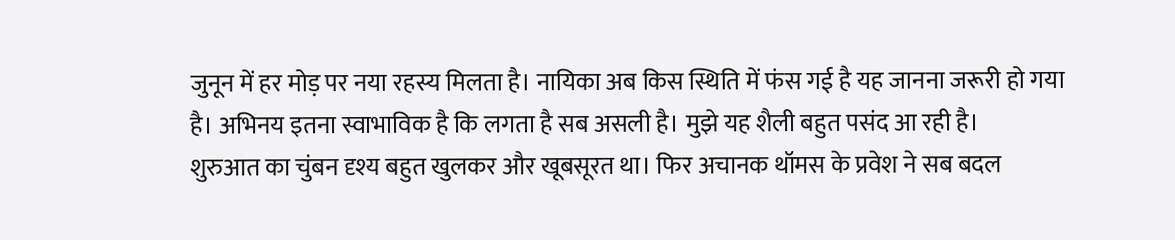जुनून में हर मोड़ पर नया रहस्य मिलता है। नायिका अब किस स्थिति में फंस गई है यह जानना जरूरी हो गया है। अभिनय इतना स्वाभाविक है कि लगता है सब असली है। मुझे यह शैली बहुत पसंद आ रही है।
शुरुआत का चुंबन दृश्य बहुत खुलकर और खूबसूरत था। फिर अचानक थॉमस के प्रवेश ने सब बदल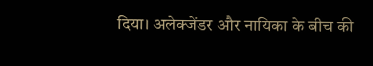दिया। अलेक्जेंडर और नायिका के बीच की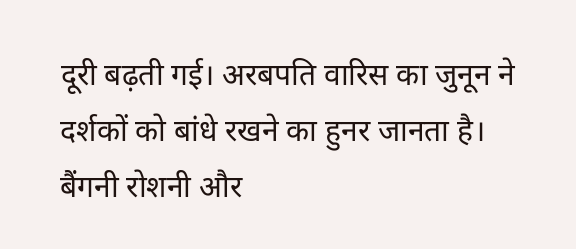दूरी बढ़ती गई। अरबपति वारिस का जुनून ने दर्शकों को बांधे रखने का हुनर जानता है। बैंगनी रोशनी और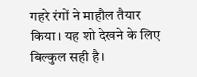गहरे रंगों ने माहौल तैयार किया। यह शो देखने के लिए बिल्कुल सही है।